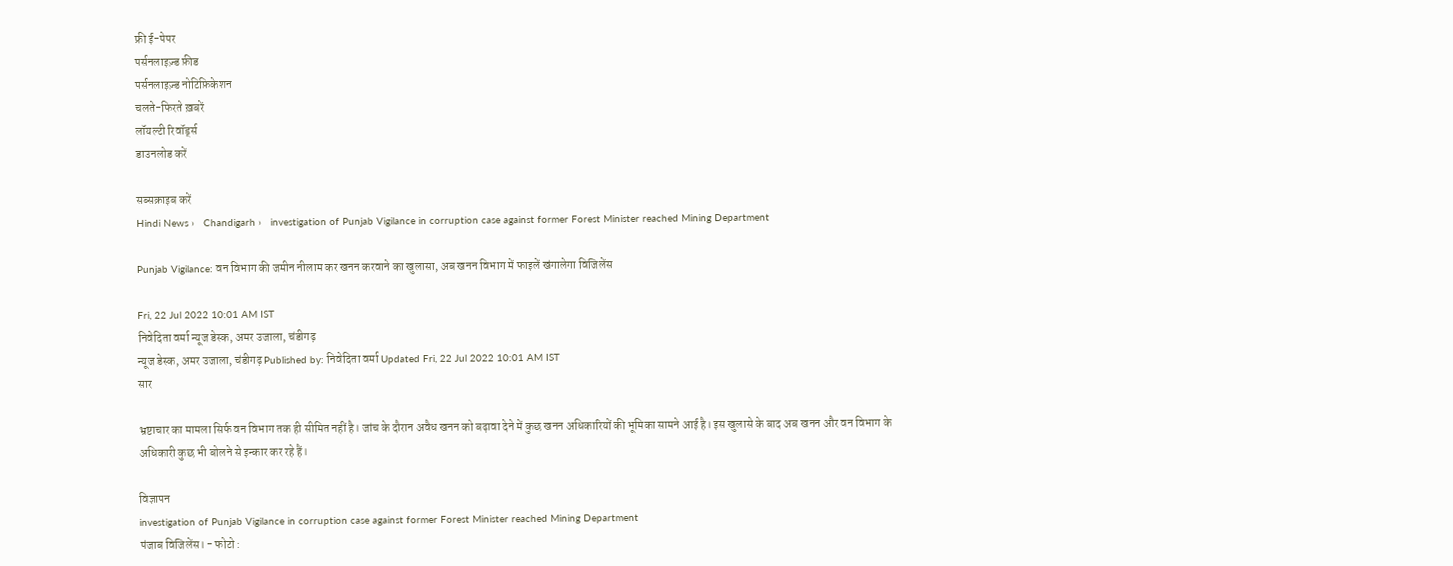फ्री ई-पेपर
पर्सनलाइज़्ड फ़ीड
पर्सनलाइज़्ड नोटिफ़िकेशन
चलते-फिरते ख़बरें
लॉयल्टी रिवॉर्ड्स
डाउनलोड करें

सब्सक्राइब करें
Hindi News ›   Chandigarh ›   investigation of Punjab Vigilance in corruption case against former Forest Minister reached Mining Department

Punjab Vigilance: वन विभाग की जमीन नीलाम कर खनन करवाने का खुलासा, अब खनन विभाग में फाइलें खंगालेगा विजिलेंस

Fri, 22 Jul 2022 10:01 AM IST
निवेदिता वर्मा न्यूज डेस्क, अमर उजाला, चंडीगढ़
न्यूज डेस्क, अमर उजाला, चंडीगढ़ Published by: निवेदिता वर्मा Updated Fri, 22 Jul 2022 10:01 AM IST
सार

भ्रष्टाचार का मामला सिर्फ वन विभाग तक ही सीमित नहीं है। जांच के दौरान अवैध खनन को बढ़ावा देने में कुछ खनन अधिकारियों की भूमिका सामने आई है। इस खुलासे के बाद अब खनन और वन विभाग के अधिकारी कुछ भी बोलने से इन्कार कर रहे हैं।

विज्ञापन
investigation of Punjab Vigilance in corruption case against former Forest Minister reached Mining Department
पंजाब विजिलेंस। - फोटो :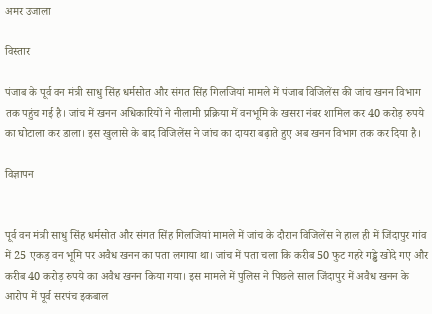अमर उजाला

विस्तार

पंजाब के पूर्व वन मंत्री साधु सिंह धर्मसोत और संगत सिंह गिलजियां मामले में पंजाब विजिलेंस की जांच खनन विभाग तक पहुंच गई है। जांच में खनन अधिकारियों ने नीलामी प्रक्रिया में वनभूमि के खसरा नंबर शामिल कर 40 करोड़ रुपये का घोटाला कर डाला। इस खुलासे के बाद विजिलेंस ने जांच का दायरा बढ़ाते हुए अब खनन विभाग तक कर दिया है।

विज्ञापन


पूर्व वन मंत्री साधु सिंह धर्मसोत और संगत सिंह गिलजियां मामले में जांच के दौरान विजिलेंस ने हाल ही में जिंदापुर गांव में 25 एकड़ वन भूमि पर अवैध खनन का पता लगाया था। जांच में पता चला कि करीब 50 फुट गहरे गड्ढे खोदे गए और करीब 40 करोड़ रुपये का अवैध खनन किया गया। इस मामले में पुलिस ने पिछले साल जिंदापुर में अवैध खनन के आरोप में पूर्व सरपंच इकबाल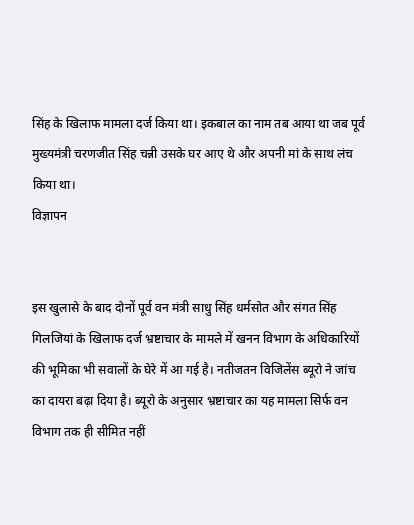सिंह के खिलाफ मामला दर्ज किया था। इकबाल का नाम तब आया था जब पूर्व मुख्यमंत्री चरणजीत सिंह चन्नी उसके घर आए थे और अपनी मां के साथ लंच किया था।
विज्ञापन


इस खुलासे के बाद दोनों पूर्व वन मंत्री साधु सिंह धर्मसोत और संगत सिंह गिलजियां के खिलाफ दर्ज भ्रष्टाचार के मामले में खनन विभाग के अधिकारियों की भूमिका भी सवालों के घेरे में आ गई है। नतीजतन विजिलेंस ब्यूरो ने जांच का दायरा बढ़ा दिया है। ब्यूरो के अनुसार भ्रष्टाचार का यह मामला सिर्फ वन विभाग तक ही सीमित नहीं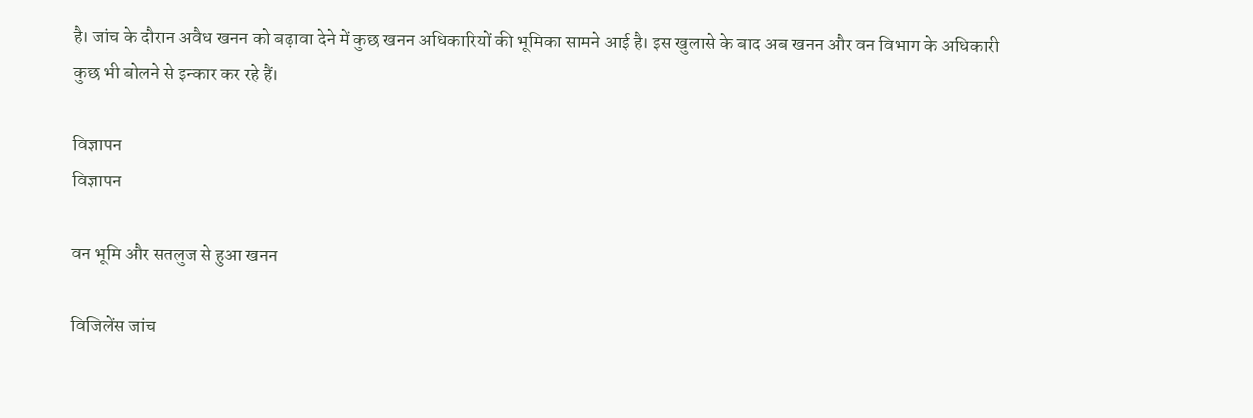है। जांच के दौरान अवैध खनन को बढ़ावा देने में कुछ खनन अधिकारियों की भूमिका सामने आई है। इस खुलासे के बाद अब खनन और वन विभाग के अधिकारी कुछ भी बोलने से इन्कार कर रहे हैं।

विज्ञापन
विज्ञापन

वन भूमि और सतलुज से हुआ खनन

विजिलेंस जांच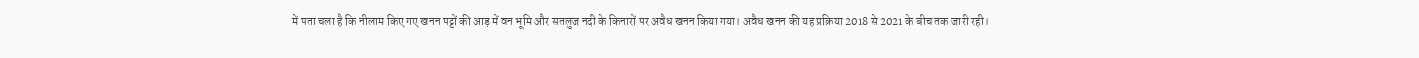में पता चला है कि नीलाम किए गए खनन पट्टों की आड़ में वन भूमि और सतलुज नदी के किनारों पर अवैध खनन किया गया। अवैध खनन की यह प्रक्रिया 2018 से 2021 के बीच तक जारी रही।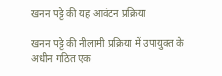खनन पट्टे की यह आवंटन प्रक्रिया

खनन पट्टे की नीलामी प्रक्रिया में उपायुक्त के अधीन गठित एक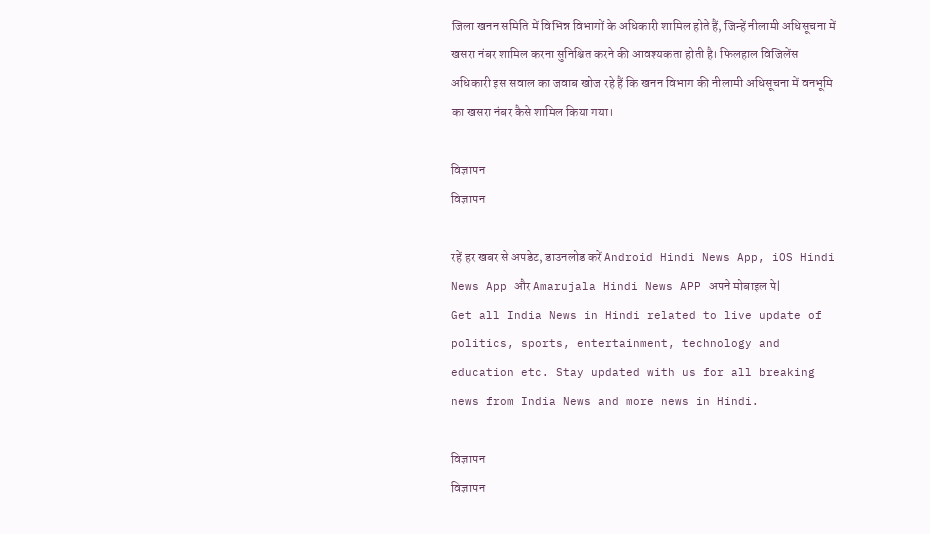जिला खनन समिति में विभिन्न विभागों के अधिकारी शामिल होते हैं, जिन्हें नीलामी अधिसूचना में खसरा नंबर शामिल करना सुनिश्चित करने की आवश्यकता होती है। फिलहाल विजिलेंस अधिकारी इस सवाल का जवाब खोज रहे हैं कि खनन विभाग की नीलामी अधिसूचना में वनभूमि का खसरा नंबर कैसे शामिल किया गया।

विज्ञापन
विज्ञापन

रहें हर खबर से अपडेट, डाउनलोड करें Android Hindi News App, iOS Hindi News App और Amarujala Hindi News APP अपने मोबाइल पे|
Get all India News in Hindi related to live update of politics, sports, entertainment, technology and education etc. Stay updated with us for all breaking news from India News and more news in Hindi.

विज्ञापन
विज्ञापन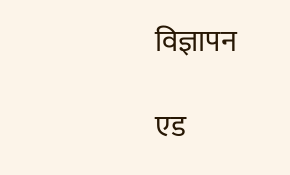विज्ञापन

एड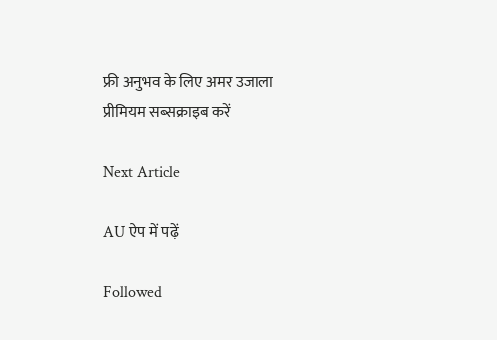फ्री अनुभव के लिए अमर उजाला प्रीमियम सब्सक्राइब करें

Next Article

AU ऐप में पढ़ें

Followed